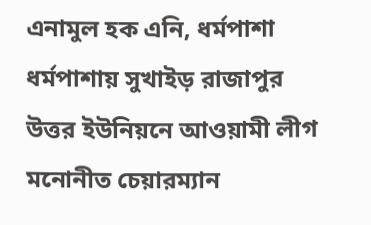এনামুল হক এনি, ধর্মপাশা
ধর্মপাশায় সুখাইড় রাজাপুর উত্তর ইউনিয়নে আওয়ামী লীগ মনোনীত চেয়ারম্যান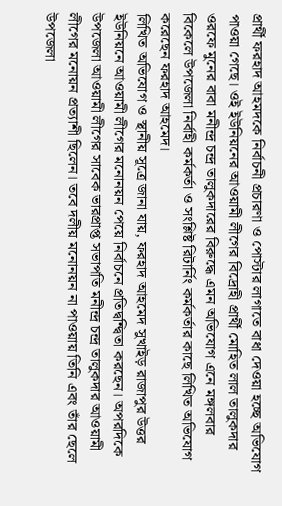প্রার্থী ফরহাদ আহমদকে নির্বাচনী প্রচারণা ও পোস্টার লাগাতে বাধা দেওয়া হচ্ছে অভিযোগ পাওয়া গেছে। ওই ইউনিয়নের আওয়ামী লীগের বিদ্রোহী প্রার্থী মোহিত লাল তালুকদার ওরফে মুনের বাবা মনীন্দ্র চন্দ্র তালুকদারের বিরুদ্ধে এমন অভিযোগ এনে মঙ্গলবার বিকেলে উপজেলা নির্বাহী কর্মকর্তা ও সংশ্লিষ্ট রিটার্নিং কর্মকর্তার কাছে লিখিত অভিযোগ করেছেন ফরহাদ আহমেদ।
লিখিত অভিযোগ ও স্থানীয় সূত্রে জানা যায়, ফরহাদ আহমেদ সুখাইড় রাজাপুর উত্তর ইউনিয়নে আওয়ামী লীগের মনোনয়ন পেয়ে নির্বাচনে প্রতিদ্বন্দ্বিতা করছেন। অপরদিকে উপজেলা আওয়ামী লীগের সাবেক ভারপ্রাপ্ত সভাপতি মনীন্দ্র চন্দ্র তালুকদার আওয়ামী লীগের মনোয়ন প্রত্যাশী ছিলেন। তবে দলীয় মনোনয়ন না পাওয়ায় তিনি এবং তাঁর ছেলে উপজেলা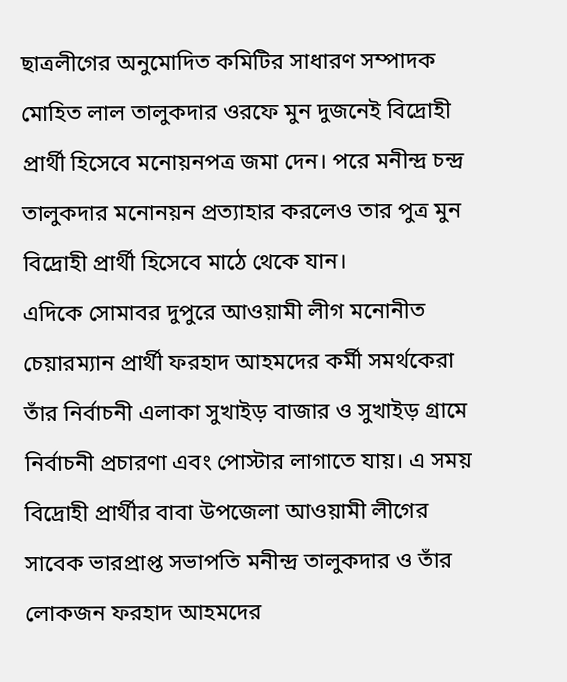ছাত্রলীগের অনুমোদিত কমিটির সাধারণ সম্পাদক মোহিত লাল তালুকদার ওরফে মুন দুজনেই বিদ্রোহী প্রার্থী হিসেবে মনোয়নপত্র জমা দেন। পরে মনীন্দ্র চন্দ্র তালুকদার মনোনয়ন প্রত্যাহার করলেও তার পুত্র মুন বিদ্রোহী প্রার্থী হিসেবে মাঠে থেকে যান।
এদিকে সোমাবর দুপুরে আওয়ামী লীগ মনোনীত চেয়ারম্যান প্রার্থী ফরহাদ আহমদের কর্মী সমর্থকেরা তাঁর নির্বাচনী এলাকা সুখাইড় বাজার ও সুখাইড় গ্রামে নির্বাচনী প্রচারণা এবং পোস্টার লাগাতে যায়। এ সময় বিদ্রোহী প্রার্থীর বাবা উপজেলা আওয়ামী লীগের সাবেক ভারপ্রাপ্ত সভাপতি মনীন্দ্র তালুকদার ও তাঁর লোকজন ফরহাদ আহমদের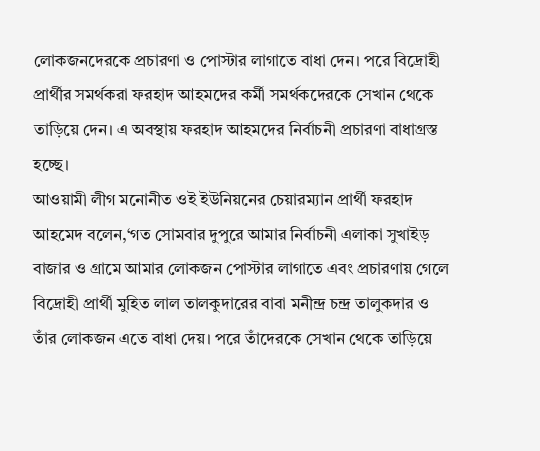লোকজনদেরকে প্রচারণা ও পোস্টার লাগাতে বাধা দেন। পরে বিদ্রোহী প্রার্থীর সমর্থকরা ফরহাদ আহমদের কর্মী সমর্থকদেরকে সেখান থেকে তাড়িয়ে দেন। এ অবস্থায় ফরহাদ আহমদের নির্বাচনী প্রচারণা বাধাগ্রস্ত হচ্ছে।
আওয়ামী লীগ মনোনীত ওই ইউনিয়নের চেয়ারম্যান প্রার্থী ফরহাদ আহমেদ বলেন,‘গত সোমবার দুপুরে আমার নির্বাচনী এলাকা সুখাইড় বাজার ও গ্রামে আমার লোকজন পোস্টার লাগাতে এবং প্রচারণায় গেলে বিদ্রোহী প্রার্থী মুহিত লাল তালকুদারের বাবা মনীন্দ্র চন্দ্র তালুকদার ও তাঁর লোকজন এতে বাধা দেয়। পরে তাঁদেরকে সেখান থেকে তাড়িয়ে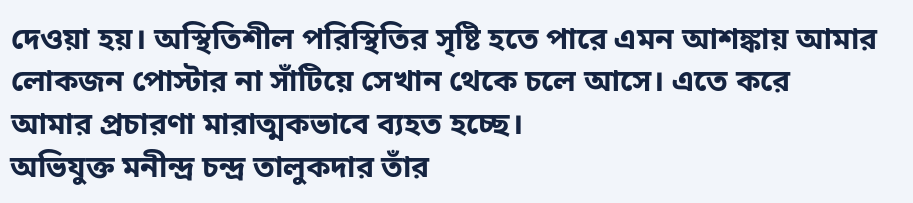দেওয়া হয়। অস্থিতিশীল পরিস্থিতির সৃষ্টি হতে পারে এমন আশঙ্কায় আমার লোকজন পোস্টার না সাঁটিয়ে সেখান থেকে চলে আসে। এতে করে আমার প্রচারণা মারাত্মকভাবে ব্যহত হচ্ছে।
অভিযুক্ত মনীন্দ্র চন্দ্র তালুকদার তাঁর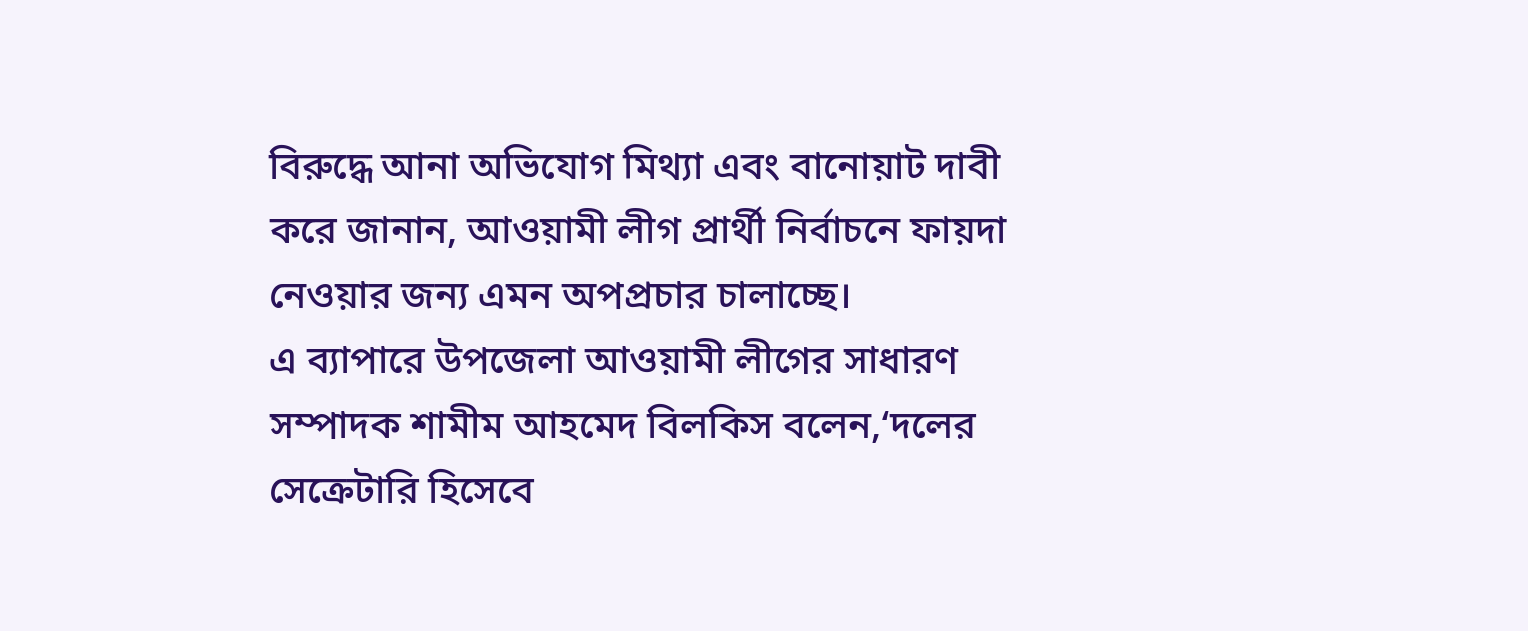বিরুদ্ধে আনা অভিযোগ মিথ্যা এবং বানোয়াট দাবী করে জানান, আওয়ামী লীগ প্রার্থী নির্বাচনে ফায়দা নেওয়ার জন্য এমন অপপ্রচার চালাচ্ছে।
এ ব্যাপারে উপজেলা আওয়ামী লীগের সাধারণ সম্পাদক শামীম আহমেদ বিলকিস বলেন,‘দলের সেক্রেটারি হিসেবে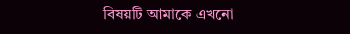বিষয়টি আমাকে এখনো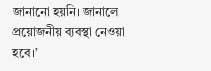জানানো হয়নি। জানালে প্রয়োজনীয় ব্যবস্থা নেওয়া হবে।’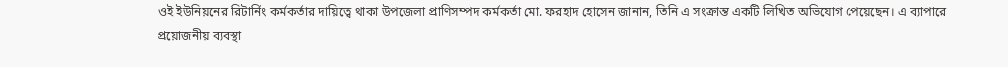ওই ইউনিয়নের রিটার্নিং কর্মকর্তার দায়িত্বে থাকা উপজেলা প্রাণিসম্পদ কর্মকর্তা মো. ফরহাদ হোসেন জানান, তিনি এ সংক্রান্ত একটি লিখিত অভিযোগ পেয়েছেন। এ ব্যাপারে প্রয়োজনীয় ব্যবস্থা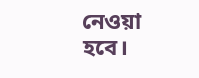নেওয়া হবে।